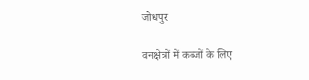जोधपुर

वनक्षेत्रों में कब्जों के लिए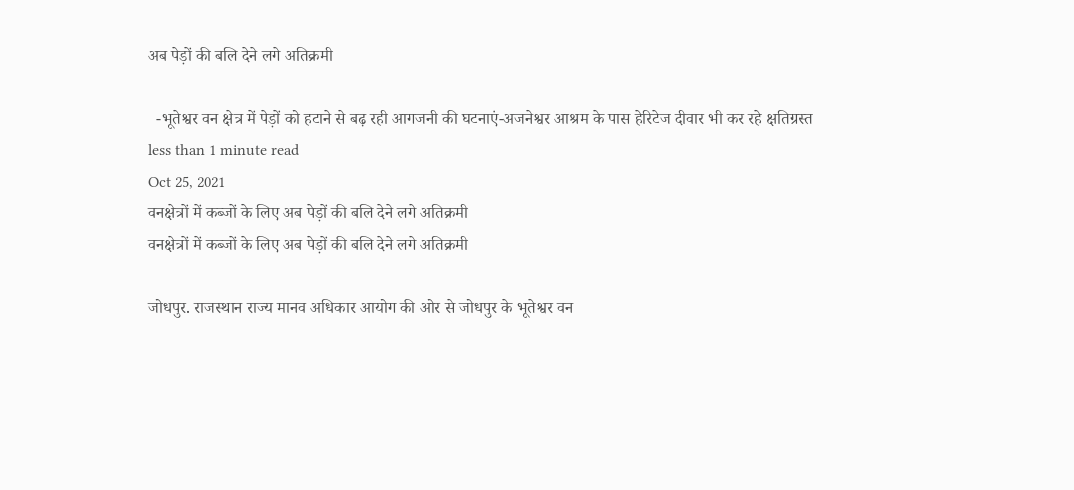अब पेड़ों की बलि देने लगे अतिक्रमी

  -भूतेश्वर वन क्षेत्र में पेड़ों को हटाने से बढ़ रही आगजनी की घटनाएं-अजनेश्वर आश्रम के पास हेरिटेज दीवार भी कर रहे क्षतिग्रस्त
less than 1 minute read
Oct 25, 2021
वनक्षेत्रों में कब्जों के लिए अब पेड़ों की बलि देने लगे अतिक्रमी
वनक्षेत्रों में कब्जों के लिए अब पेड़ों की बलि देने लगे अतिक्रमी

जोधपुर. राजस्थान राज्य मानव अधिकार आयोग की ओर से जोधपुर के भूतेश्वर वन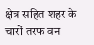क्षेत्र सहित शहर के चारों तरफ वन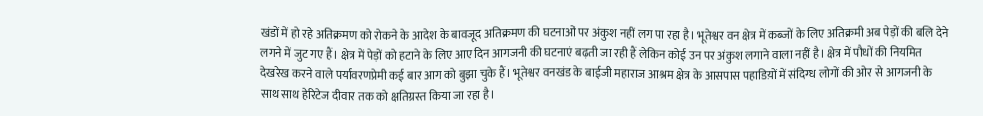खंडों में हो रहे अतिक्रमण को रोकने के आदेश के बावजूद अतिक्रमण की घटनाओं पर अंकुश नहीं लग पा रहा है। भूतेश्वर वन क्षेत्र में कब्जों के लिए अतिक्रमी अब पेड़ों की बलि देने लगने में जुट गए हैं। क्षेत्र में पेड़ों को हटाने के लिए आए दिन आगजनी की घटनाएं बढ़ती जा रही हैं लेकिन कोई उन पर अंकुश लगाने वाला नहीं है। क्षेत्र में पौधों की नियमित देखरेख करने वाले पर्यावरणप्रेमी कई बार आग को बुझा चुके हैं। भूतेश्वर वनखंड के बाईजी महाराज आश्रम क्षेत्र के आसपास पहाडिय़ों में संदिग्ध लोगों की ओर से आगजनी के साथ साथ हेरिटेज दीवार तक को क्षतिग्रस्त किया जा रहा है।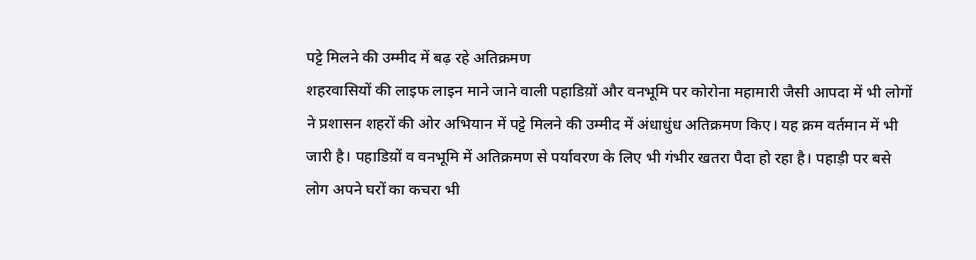पट्टे मिलने की उम्मीद में बढ़ रहे अतिक्रमण
शहरवासियों की लाइफ लाइन माने जाने वाली पहाडिय़ों और वनभूमि पर कोरोना महामारी जैसी आपदा में भी लोगों ने प्रशासन शहरों की ओर अभियान में पट्टे मिलने की उम्मीद में अंधाधुंध अतिक्रमण किए। यह क्रम वर्तमान में भी जारी है। पहाडिय़ों व वनभूमि में अतिक्रमण से पर्यावरण के लिए भी गंभीर खतरा पैदा हो रहा है। पहाड़ी पर बसे लोग अपने घरों का कचरा भी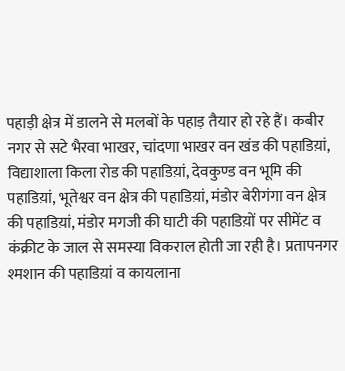पहाड़ी क्षेत्र में डालने से मलबों के पहाड़ तैयार हो रहे हैं। कबीर नगर से सटे भैरवा भाखर, चांदणा भाखर वन खंड की पहाडिय़ां, विद्याशाला किला रोड की पहाडिय़ां, देवकुण्ड वन भूमि की पहाडिय़ां, भूतेश्वर वन क्षेत्र की पहाडिय़ां, मंडोर बेरीगंगा वन क्षेत्र की पहाडिय़ां, मंडोर मगजी की घाटी की पहाडिय़ों पर सीमेंट व कंक्रीट के जाल से समस्या विकराल होती जा रही है। प्रतापनगर श्मशान की पहाडिय़ां व कायलाना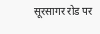सूरसागर रोड पर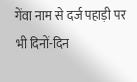गेंवा नाम से दर्ज पहाड़ी पर भी दिनों-दिन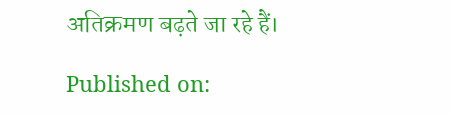अतिक्रमण बढ़ते जा रहे हैं।

Published on: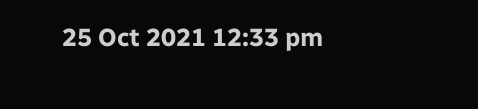25 Oct 2021 12:33 pm